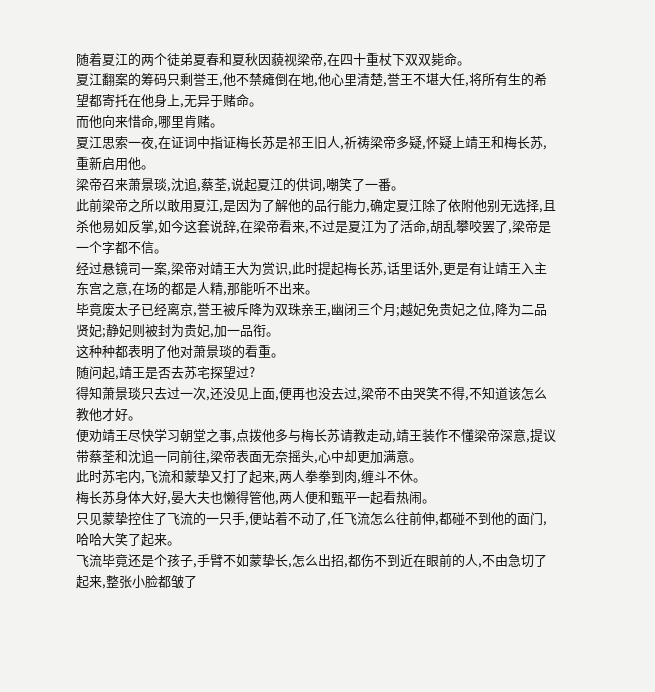随着夏江的两个徒弟夏春和夏秋因藐视梁帝,在四十重杖下双双毙命。
夏江翻案的筹码只剩誉王,他不禁瘫倒在地,他心里清楚,誉王不堪大任,将所有生的希望都寄托在他身上,无异于赌命。
而他向来惜命,哪里肯赌。
夏江思索一夜,在证词中指证梅长苏是祁王旧人,祈祷梁帝多疑,怀疑上靖王和梅长苏,重新启用他。
梁帝召来萧景琰,沈追,蔡荃,说起夏江的供词,嘲笑了一番。
此前梁帝之所以敢用夏江,是因为了解他的品行能力,确定夏江除了依附他别无选择,且杀他易如反掌,如今这套说辞,在梁帝看来,不过是夏江为了活命,胡乱攀咬罢了,梁帝是一个字都不信。
经过悬镜司一案,梁帝对靖王大为赏识,此时提起梅长苏,话里话外,更是有让靖王入主东宫之意,在场的都是人精,那能听不出来。
毕竟废太子已经离京,誉王被斥降为双珠亲王,幽闭三个月;越妃免贵妃之位,降为二品贤妃;静妃则被封为贵妃,加一品衔。
这种种都表明了他对萧景琰的看重。
随问起,靖王是否去苏宅探望过?
得知萧景琰只去过一次,还没见上面,便再也没去过,梁帝不由哭笑不得,不知道该怎么教他才好。
便劝靖王尽快学习朝堂之事,点拨他多与梅长苏请教走动,靖王装作不懂梁帝深意,提议带蔡荃和沈追一同前往,梁帝表面无奈摇头,心中却更加满意。
此时苏宅内,飞流和蒙挚又打了起来,两人拳拳到肉,缠斗不休。
梅长苏身体大好,晏大夫也懒得管他,两人便和甄平一起看热闹。
只见蒙挚控住了飞流的一只手,便站着不动了,任飞流怎么往前伸,都碰不到他的面门,哈哈大笑了起来。
飞流毕竟还是个孩子,手臂不如蒙挚长,怎么出招,都伤不到近在眼前的人,不由急切了起来,整张小脸都皱了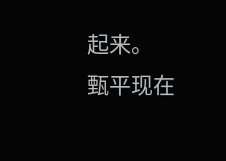起来。
甄平现在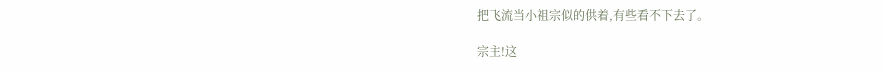把飞流当小祖宗似的供着,有些看不下去了。

宗主!这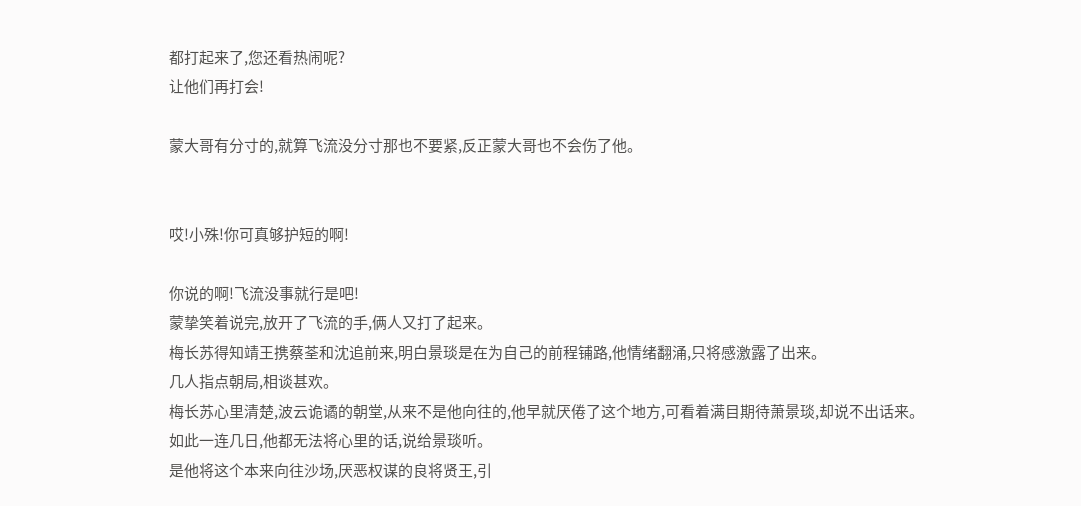都打起来了,您还看热闹呢?
让他们再打会!

蒙大哥有分寸的,就算飞流没分寸那也不要紧,反正蒙大哥也不会伤了他。


哎!小殊!你可真够护短的啊!

你说的啊!飞流没事就行是吧!
蒙挚笑着说完,放开了飞流的手,俩人又打了起来。
梅长苏得知靖王携蔡荃和沈追前来,明白景琰是在为自己的前程铺路,他情绪翻涌,只将感激露了出来。
几人指点朝局,相谈甚欢。
梅长苏心里清楚,波云诡谲的朝堂,从来不是他向往的,他早就厌倦了这个地方,可看着满目期待萧景琰,却说不出话来。
如此一连几日,他都无法将心里的话,说给景琰听。
是他将这个本来向往沙场,厌恶权谋的良将贤王,引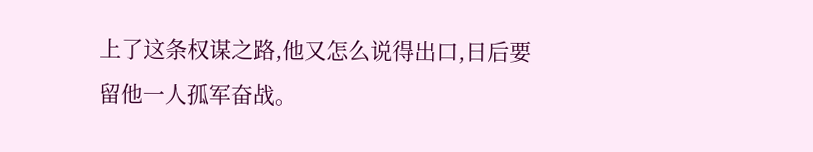上了这条权谋之路,他又怎么说得出口,日后要留他一人孤军奋战。